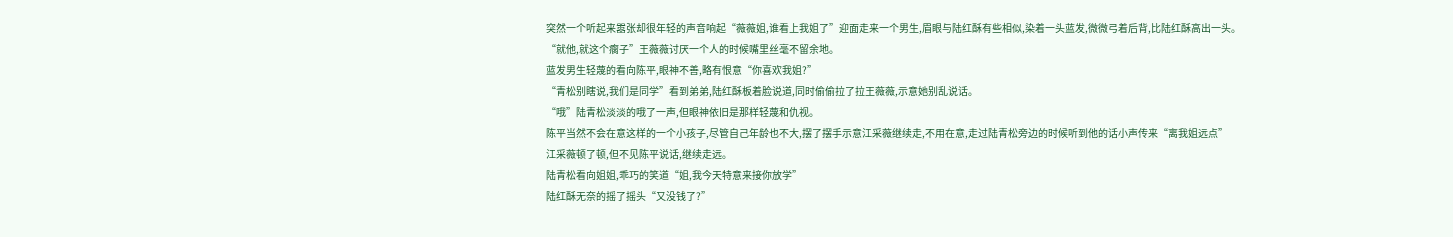突然一个听起来嚣张却很年轻的声音响起“薇薇姐,谁看上我姐了”迎面走来一个男生,眉眼与陆红酥有些相似,染着一头蓝发,微微弓着后背,比陆红酥高出一头。
“就他,就这个瘸子”王薇薇讨厌一个人的时候嘴里丝毫不留余地。
蓝发男生轻蔑的看向陈平,眼神不善,略有恨意“你喜欢我姐?”
“青松别瞎说,我们是同学”看到弟弟,陆红酥板着脸说道,同时偷偷拉了拉王薇薇,示意她别乱说话。
“哦”陆青松淡淡的哦了一声,但眼神依旧是那样轻蔑和仇视。
陈平当然不会在意这样的一个小孩子,尽管自己年龄也不大,摆了摆手示意江采薇继续走,不用在意,走过陆青松旁边的时候听到他的话小声传来“离我姐远点”
江采薇顿了顿,但不见陈平说话,继续走远。
陆青松看向姐姐,乖巧的笑道“姐,我今天特意来接你放学”
陆红酥无奈的摇了摇头“又没钱了?”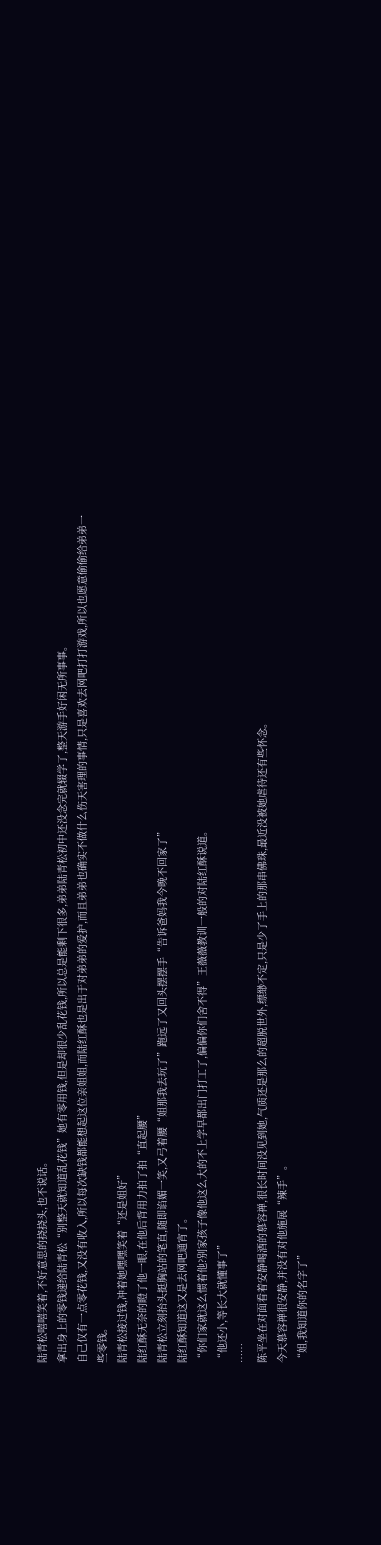陆青松嘻嘻笑着,不好意思的挠挠头,也不说话。
拿出身上的零钱递给陆青松“别整天就知道乱花钱”她有零用钱,但是却很少乱花钱,所以总是能剩下很多,弟弟陆青松初中还没念完就辍学了,整天游手好闲无所事事。
自己仅有一点零花钱,又没有收入,所以每次缺钱都能想起这位亲姐姐,而陆红酥也是出于对弟弟的爱护,而且弟弟也确实不做什么伤天害理的事情,只是喜欢去网吧打打游戏,所以也愿意偷偷给弟弟一些零钱。
陆青松接过钱,冲着她嘿嘿笑着“还是姐好”
陆红酥无奈的瞪了他一眼,在他后背用力拍了拍“直起腰”
陆青松立刻抬头挺胸站的笔直,随即谄媚一笑,又弓着腰“姐那我去玩了”跑远了又回头摆摆手“告诉爸妈我今晚不回家了”
陆红酥知道这又是去网吧通宵了。
“你们家就这么惯着他?别家孩子像他这么大的不上学早都出门打工了,偏偏你们舍不得”王薇薇教训一般的对陆红酥说道。
“他还小,等长大就懂事了”
……
陈平坐在对面看着安静喝酒的慕容禅,很长时间没见到她,气质还是那么的超脱世外,缥缈不定,只是少了手上的那串佛珠,最近没被她虐待还有些怀念。
今天慕容禅很安静,并没有对他施展“辣手”。
“姐,我知道你的名字了”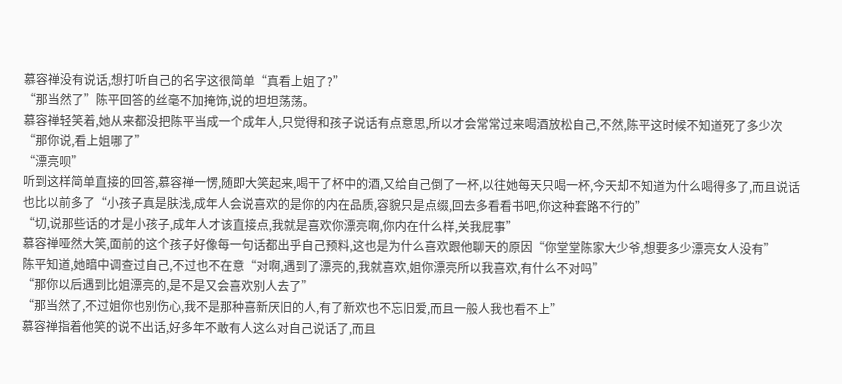慕容禅没有说话,想打听自己的名字这很简单“真看上姐了?”
“那当然了”陈平回答的丝毫不加掩饰,说的坦坦荡荡。
慕容禅轻笑着,她从来都没把陈平当成一个成年人,只觉得和孩子说话有点意思,所以才会常常过来喝酒放松自己,不然,陈平这时候不知道死了多少次“那你说,看上姐哪了”
“漂亮呗”
听到这样简单直接的回答,慕容禅一愣,随即大笑起来,喝干了杯中的酒,又给自己倒了一杯,以往她每天只喝一杯,今天却不知道为什么喝得多了,而且说话也比以前多了“小孩子真是肤浅,成年人会说喜欢的是你的内在品质,容貌只是点缀,回去多看看书吧,你这种套路不行的”
“切,说那些话的才是小孩子,成年人才该直接点,我就是喜欢你漂亮啊,你内在什么样,关我屁事”
慕容禅哑然大笑,面前的这个孩子好像每一句话都出乎自己预料,这也是为什么喜欢跟他聊天的原因“你堂堂陈家大少爷,想要多少漂亮女人没有”
陈平知道,她暗中调查过自己,不过也不在意“对啊,遇到了漂亮的,我就喜欢,姐你漂亮所以我喜欢,有什么不对吗”
“那你以后遇到比姐漂亮的,是不是又会喜欢别人去了”
“那当然了,不过姐你也别伤心,我不是那种喜新厌旧的人,有了新欢也不忘旧爱,而且一般人我也看不上”
慕容禅指着他笑的说不出话,好多年不敢有人这么对自己说话了,而且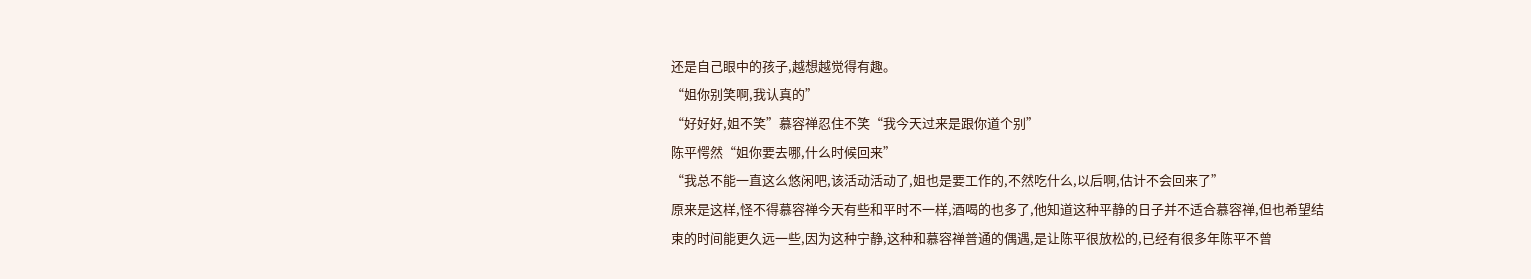还是自己眼中的孩子,越想越觉得有趣。
“姐你别笑啊,我认真的”
“好好好,姐不笑”慕容禅忍住不笑“我今天过来是跟你道个别”
陈平愕然“姐你要去哪,什么时候回来”
“我总不能一直这么悠闲吧,该活动活动了,姐也是要工作的,不然吃什么,以后啊,估计不会回来了”
原来是这样,怪不得慕容禅今天有些和平时不一样,酒喝的也多了,他知道这种平静的日子并不适合慕容禅,但也希望结束的时间能更久远一些,因为这种宁静,这种和慕容禅普通的偶遇,是让陈平很放松的,已经有很多年陈平不曾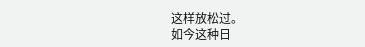这样放松过。
如今这种日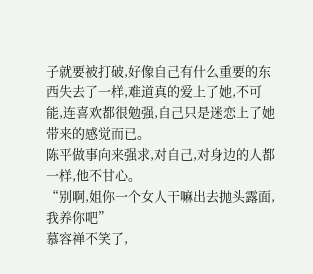子就要被打破,好像自己有什么重要的东西失去了一样,难道真的爱上了她,不可能,连喜欢都很勉强,自己只是迷恋上了她带来的感觉而已。
陈平做事向来强求,对自己,对身边的人都一样,他不甘心。
“别啊,姐你一个女人干嘛出去抛头露面,我养你吧”
慕容禅不笑了,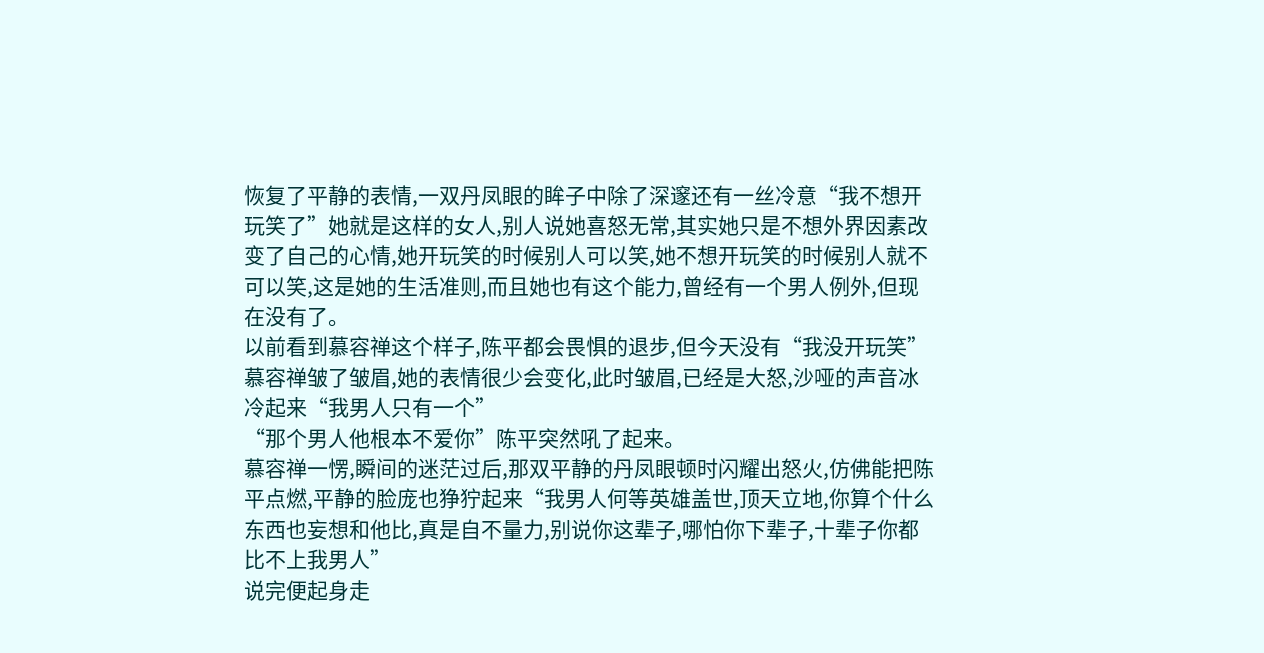恢复了平静的表情,一双丹凤眼的眸子中除了深邃还有一丝冷意“我不想开玩笑了”她就是这样的女人,别人说她喜怒无常,其实她只是不想外界因素改变了自己的心情,她开玩笑的时候别人可以笑,她不想开玩笑的时候别人就不可以笑,这是她的生活准则,而且她也有这个能力,曾经有一个男人例外,但现在没有了。
以前看到慕容禅这个样子,陈平都会畏惧的退步,但今天没有“我没开玩笑”
慕容禅皱了皱眉,她的表情很少会变化,此时皱眉,已经是大怒,沙哑的声音冰冷起来“我男人只有一个”
“那个男人他根本不爱你”陈平突然吼了起来。
慕容禅一愣,瞬间的迷茫过后,那双平静的丹凤眼顿时闪耀出怒火,仿佛能把陈平点燃,平静的脸庞也狰狞起来“我男人何等英雄盖世,顶天立地,你算个什么东西也妄想和他比,真是自不量力,别说你这辈子,哪怕你下辈子,十辈子你都比不上我男人”
说完便起身走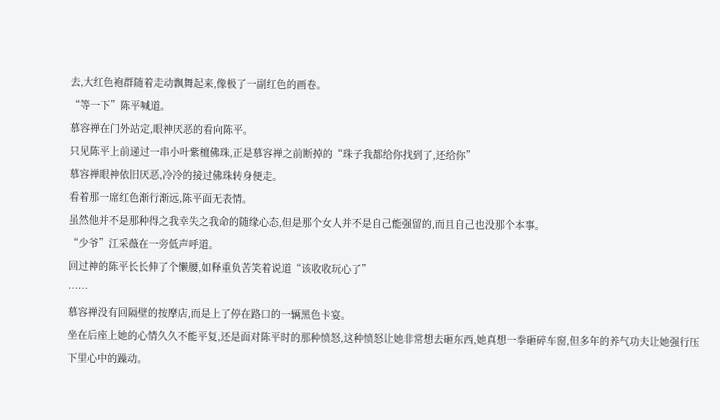去,大红色袍群随着走动飘舞起来,像极了一副红色的画卷。
“等一下”陈平喊道。
慕容禅在门外站定,眼神厌恶的看向陈平。
只见陈平上前递过一串小叶紫檀佛珠,正是慕容禅之前断掉的“珠子我都给你找到了,还给你”
慕容禅眼神依旧厌恶,冷冷的接过佛珠转身便走。
看着那一席红色渐行渐远,陈平面无表情。
虽然他并不是那种得之我幸失之我命的随缘心态,但是那个女人并不是自己能强留的,而且自己也没那个本事。
“少爷”江采薇在一旁低声呼道。
回过神的陈平长长伸了个懒腰,如释重负苦笑着说道“该收收玩心了”
……
慕容禅没有回隔壁的按摩店,而是上了停在路口的一辆黑色卡宴。
坐在后座上她的心情久久不能平复,还是面对陈平时的那种愤怒,这种愤怒让她非常想去砸东西,她真想一拳砸碎车窗,但多年的养气功夫让她强行压下里心中的躁动。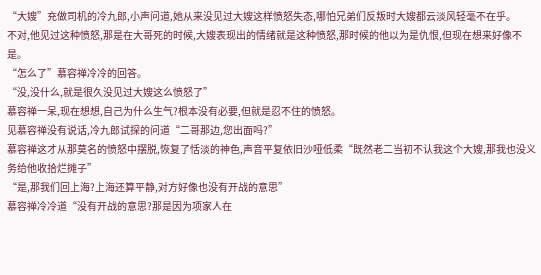“大嫂”充做司机的冷九郎,小声问道,她从来没见过大嫂这样愤怒失态,哪怕兄弟们反叛时大嫂都云淡风轻毫不在乎。
不对,他见过这种愤怒,那是在大哥死的时候,大嫂表现出的情绪就是这种愤怒,那时候的他以为是仇恨,但现在想来好像不是。
“怎么了”慕容禅冷冷的回答。
“没,没什么,就是很久没见过大嫂这么愤怒了”
慕容禅一呆,现在想想,自己为什么生气?根本没有必要,但就是忍不住的愤怒。
见慕容禅没有说话,冷九郎试探的问道“二哥那边,您出面吗?”
慕容禅这才从那莫名的愤怒中摆脱,恢复了恬淡的神色,声音平复依旧沙哑低柔“既然老二当初不认我这个大嫂,那我也没义务给他收拾烂摊子”
“是,那我们回上海?上海还算平静,对方好像也没有开战的意思”
慕容禅冷冷道“没有开战的意思?那是因为项家人在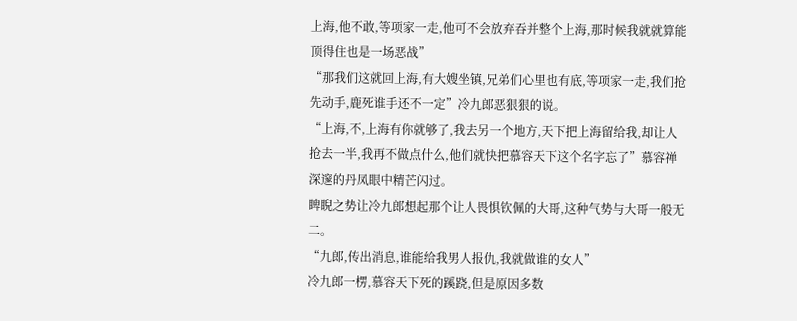上海,他不敢,等项家一走,他可不会放弃吞并整个上海,那时候我就就算能顶得住也是一场恶战”
“那我们这就回上海,有大嫂坐镇,兄弟们心里也有底,等项家一走,我们抢先动手,鹿死谁手还不一定”冷九郎恶狠狠的说。
“上海,不,上海有你就够了,我去另一个地方,天下把上海留给我,却让人抢去一半,我再不做点什么,他们就快把慕容天下这个名字忘了”慕容禅深邃的丹凤眼中精芒闪过。
睥睨之势让冷九郎想起那个让人畏惧钦佩的大哥,这种气势与大哥一般无二。
“九郎,传出消息,谁能给我男人报仇,我就做谁的女人”
冷九郎一楞,慕容天下死的蹊跷,但是原因多数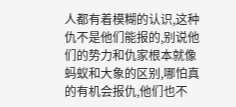人都有着模糊的认识,这种仇不是他们能报的,别说他们的势力和仇家根本就像蚂蚁和大象的区别,哪怕真的有机会报仇,他们也不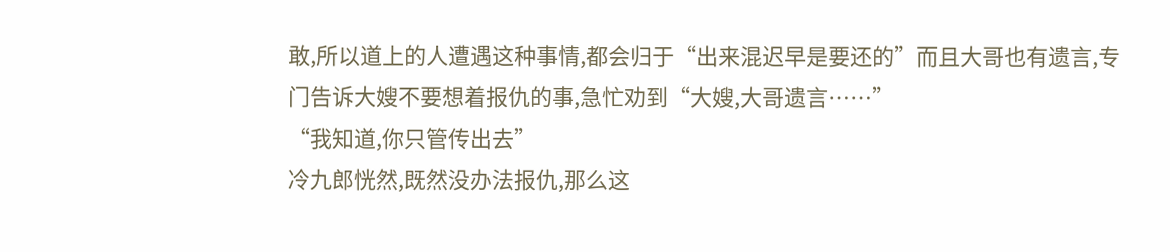敢,所以道上的人遭遇这种事情,都会归于“出来混迟早是要还的”而且大哥也有遗言,专门告诉大嫂不要想着报仇的事,急忙劝到“大嫂,大哥遗言……”
“我知道,你只管传出去”
冷九郎恍然,既然没办法报仇,那么这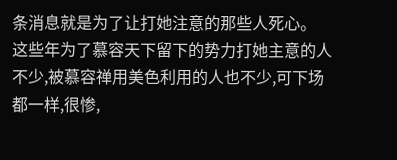条消息就是为了让打她注意的那些人死心。
这些年为了慕容天下留下的势力打她主意的人不少,被慕容禅用美色利用的人也不少,可下场都一样,很惨,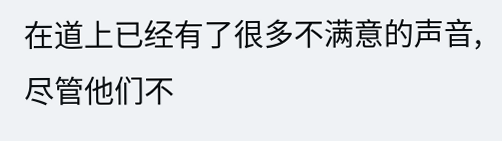在道上已经有了很多不满意的声音,尽管他们不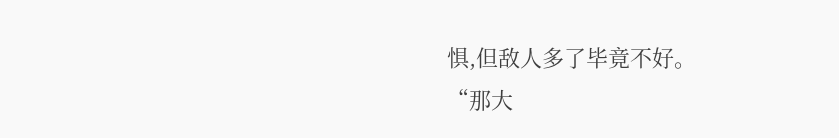惧,但敌人多了毕竟不好。
“那大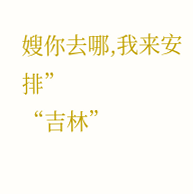嫂你去哪,我来安排”
“吉林”